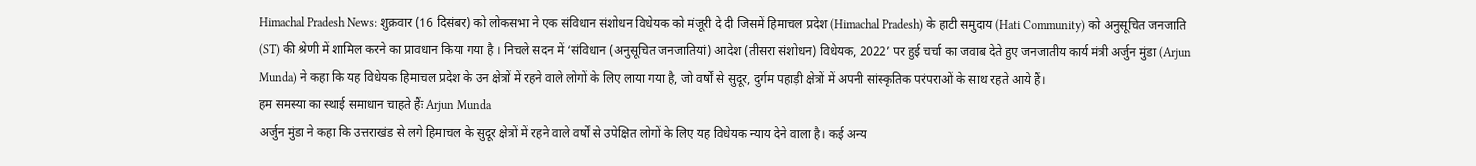Himachal Pradesh News: शुक्रवार (16 दिसंबर) को लोकसभा ने एक संविधान संशोधन विधेयक को मंजूरी दे दी जिसमें हिमाचल प्रदेश (Himachal Pradesh) के हाटी समुदाय (Hati Community) को अनुसूचित जनजाति (ST) की श्रेणी में शामिल करने का प्रावधान किया गया है । निचले सदन में ‘संविधान (अनुसूचित जनजातियां) आदेश (तीसरा संशोधन) विधेयक, 2022’ पर हुई चर्चा का जवाब देते हुए जनजातीय कार्य मंत्री अर्जुन मुंडा (Arjun Munda) ने कहा कि यह विधेयक हिमाचल प्रदेश के उन क्षेत्रों में रहने वाले लोगों के लिए लाया गया है, जो वर्षों से सुदूर, दुर्गम पहाड़ी क्षेत्रों में अपनी सांस्कृतिक परंपराओं के साथ रहते आये हैं।
हम समस्या का स्थाई समाधान चाहते हैंः Arjun Munda
अर्जुन मुंडा ने कहा कि उत्तराखंड से लगे हिमाचल के सुदूर क्षेत्रों में रहने वाले वर्षों से उपेक्षित लोगों के लिए यह विधेयक न्याय देने वाला है। कई अन्य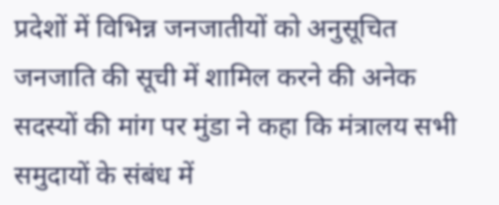प्रदेशों में विभिन्न जनजातीयों को अनुसूचित जनजाति की सूची में शामिल करने की अनेक सदस्यों की मांग पर मुंडा ने कहा कि मंत्रालय सभी समुदायों के संबंध में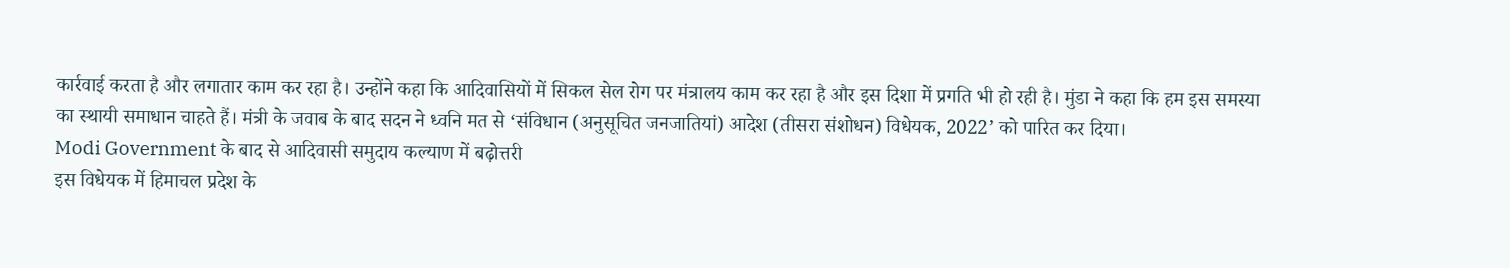कार्रवाई करता है और लगातार काम कर रहा है। उन्होंने कहा कि आदिवासियों में सिकल सेल रोग पर मंत्रालय काम कर रहा है और इस दिशा में प्रगति भी हो रही है। मुंडा ने कहा कि हम इस समस्या का स्थायी समाधान चाहते हैं। मंत्री के जवाब के बाद सदन ने ध्वनि मत से ‘संविधान (अनुसूचित जनजातियां) आदेश (तीसरा संशोधन) विधेयक, 2022’ को पारित कर दिया।
Modi Government के बाद से आदिवासी समुदाय कल्याण में बढ़ोत्तरी
इस विधेयक में हिमाचल प्रदेश के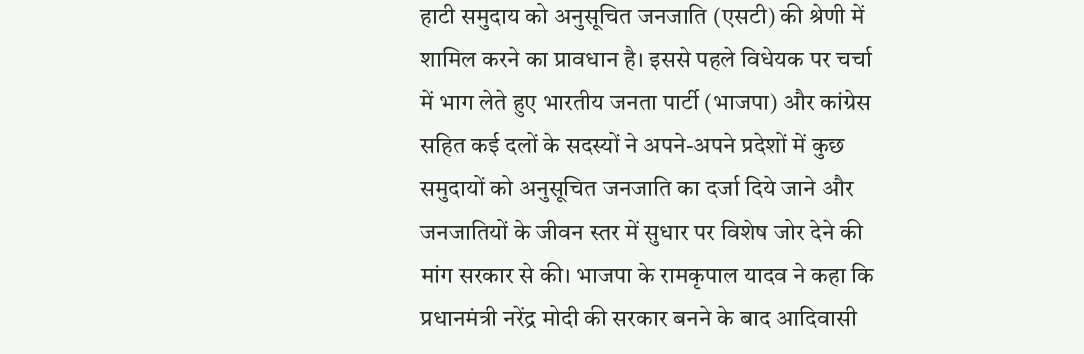हाटी समुदाय को अनुसूचित जनजाति (एसटी) की श्रेणी में शामिल करने का प्रावधान है। इससे पहले विधेयक पर चर्चा में भाग लेते हुए भारतीय जनता पार्टी (भाजपा) और कांग्रेस सहित कई दलों के सदस्यों ने अपने-अपने प्रदेशों में कुछ समुदायों को अनुसूचित जनजाति का दर्जा दिये जाने और जनजातियों के जीवन स्तर में सुधार पर विशेष जोर देने की मांग सरकार से की। भाजपा के रामकृपाल यादव ने कहा कि प्रधानमंत्री नरेंद्र मोदी की सरकार बनने के बाद आदिवासी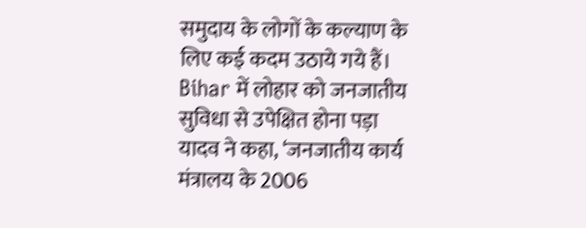समुदाय के लोगों के कल्याण के लिए कई कदम उठाये गये हैं।
Bihar में लोहार को जनजातीय सुविधा से उपेक्षित होना पड़ा
यादव ने कहा, ‘जनजातीय कार्य मंत्रालय के 2006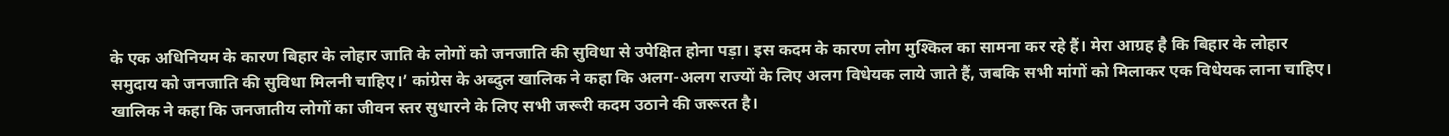के एक अधिनियम के कारण बिहार के लोहार जाति के लोगों को जनजाति की सुविधा से उपेक्षित होना पड़ा। इस कदम के कारण लोग मुश्किल का सामना कर रहे हैं। मेरा आग्रह है कि बिहार के लोहार समुदाय को जनजाति की सुविधा मिलनी चाहिए।’ कांग्रेस के अब्दुल खालिक ने कहा कि अलग-अलग राज्यों के लिए अलग विधेयक लाये जाते हैं, जबकि सभी मांगों को मिलाकर एक विधेयक लाना चाहिए। खालिक ने कहा कि जनजातीय लोगों का जीवन स्तर सुधारने के लिए सभी जरूरी कदम उठाने की जरूरत है।